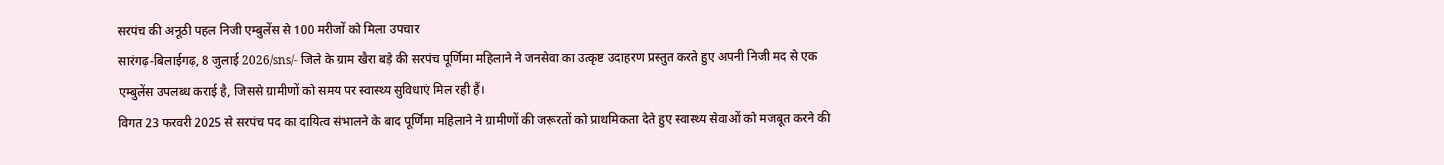सरपंच की अनूठी पहल निजी एम्बुलेंस से 100 मरीजों को मिला उपचार
सारंगढ़-बिलाईगढ़, 8 जुलाई 2026/sns/- जिले के ग्राम खैरा बड़े की सरपंच पूर्णिमा महिलाने ने जनसेवा का उत्कृष्ट उदाहरण प्रस्तुत करते हुए अपनी निजी मद से एक एम्बुलेंस उपलब्ध कराई है, जिससे ग्रामीणों को समय पर स्वास्थ्य सुविधाएं मिल रही हैं।
विगत 23 फरवरी 2025 से सरपंच पद का दायित्व संभालने के बाद पूर्णिमा महिलाने ने ग्रामीणों की जरूरतों को प्राथमिकता देते हुए स्वास्थ्य सेवाओं को मजबूत करने की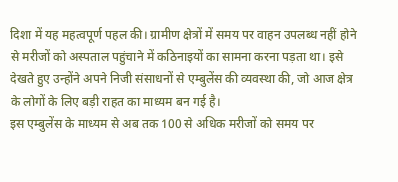दिशा में यह महत्वपूर्ण पहल की। ग्रामीण क्षेत्रों में समय पर वाहन उपलब्ध नहीं होने से मरीजों को अस्पताल पहुंचाने में कठिनाइयों का सामना करना पड़ता था। इसे देखते हुए उन्होंने अपने निजी संसाधनों से एम्बुलेंस की व्यवस्था की, जो आज क्षेत्र के लोगों के लिए बड़ी राहत का माध्यम बन गई है।
इस एम्बुलेंस के माध्यम से अब तक 100 से अधिक मरीजों को समय पर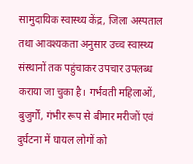सामुदायिक स्वास्थ्य केंद्र, जिला अस्पताल तथा आवश्यकता अनुसार उच्च स्वास्थ्य संस्थानों तक पहुंचाकर उपचार उपलब्ध कराया जा चुका है। गर्भवती महिलाओं, बुजुर्गों, गंभीर रूप से बीमार मरीजों एवं दुर्घटना में घायल लोगों को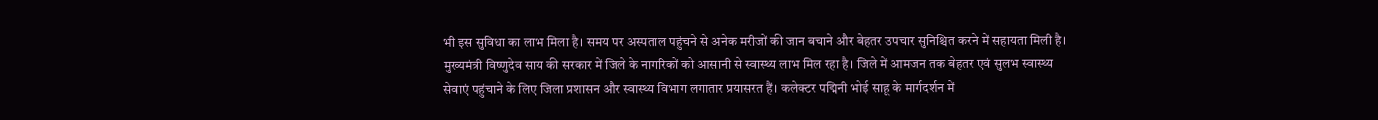भी इस सुविधा का लाभ मिला है। समय पर अस्पताल पहुंचने से अनेक मरीजों की जान बचाने और बेहतर उपचार सुनिश्चित करने में सहायता मिली है।
मुख्यमंत्री विष्णुदेव साय की सरकार में जिले के नागरिकों को आसानी से स्वास्थ्य लाभ मिल रहा है। जिले में आमजन तक बेहतर एवं सुलभ स्वास्थ्य सेवाएं पहुंचाने के लिए जिला प्रशासन और स्वास्थ्य विभाग लगातार प्रयासरत हैं। कलेक्टर पद्मिनी भोई साहू के मार्गदर्शन में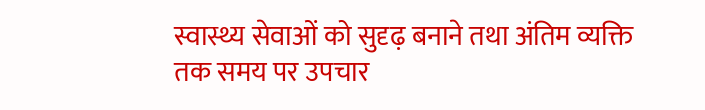स्वास्थ्य सेवाओं को सुदृढ़ बनाने तथा अंतिम व्यक्ति तक समय पर उपचार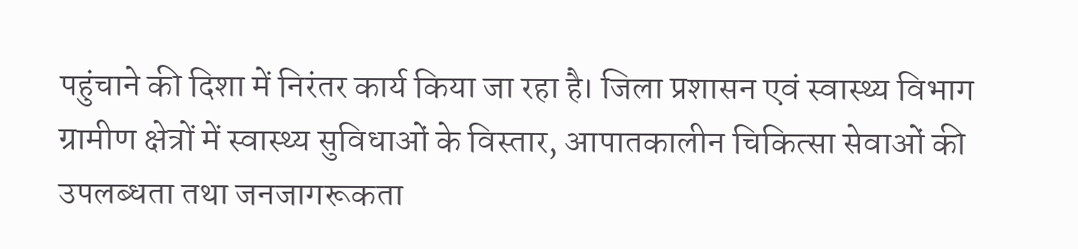पहुंचाने की दिशा में निरंतर कार्य किया जा रहा है। जिला प्रशासन एवं स्वास्थ्य विभाग ग्रामीण क्षेत्रों में स्वास्थ्य सुविधाओं के विस्तार, आपातकालीन चिकित्सा सेवाओं की उपलब्धता तथा जनजागरूकता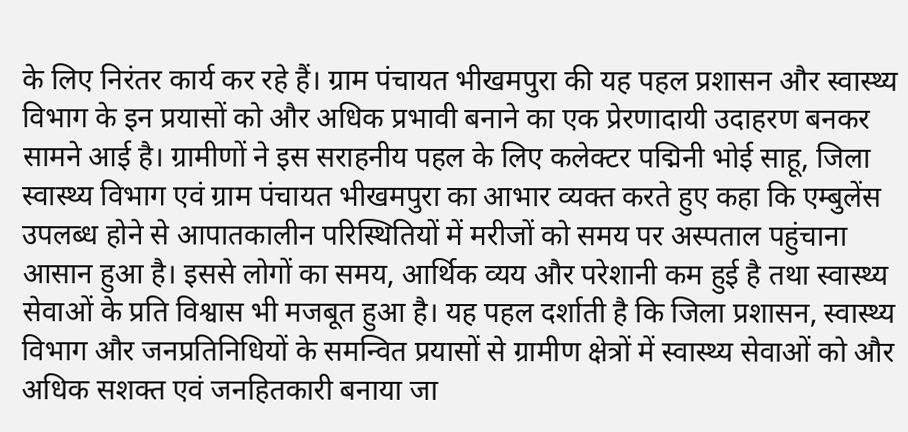के लिए निरंतर कार्य कर रहे हैं। ग्राम पंचायत भीखमपुरा की यह पहल प्रशासन और स्वास्थ्य विभाग के इन प्रयासों को और अधिक प्रभावी बनाने का एक प्रेरणादायी उदाहरण बनकर सामने आई है। ग्रामीणों ने इस सराहनीय पहल के लिए कलेक्टर पद्मिनी भोई साहू, जिला स्वास्थ्य विभाग एवं ग्राम पंचायत भीखमपुरा का आभार व्यक्त करते हुए कहा कि एम्बुलेंस उपलब्ध होने से आपातकालीन परिस्थितियों में मरीजों को समय पर अस्पताल पहुंचाना आसान हुआ है। इससे लोगों का समय, आर्थिक व्यय और परेशानी कम हुई है तथा स्वास्थ्य सेवाओं के प्रति विश्वास भी मजबूत हुआ है। यह पहल दर्शाती है कि जिला प्रशासन, स्वास्थ्य विभाग और जनप्रतिनिधियों के समन्वित प्रयासों से ग्रामीण क्षेत्रों में स्वास्थ्य सेवाओं को और अधिक सशक्त एवं जनहितकारी बनाया जा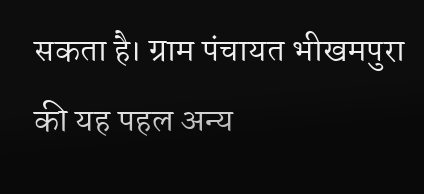सकता है। ग्राम पंचायत भीखमपुरा की यह पहल अन्य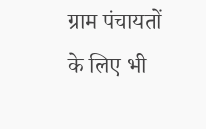ग्राम पंचायतों के लिए भी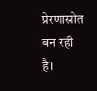प्रेरणास्रोत बन रही है।